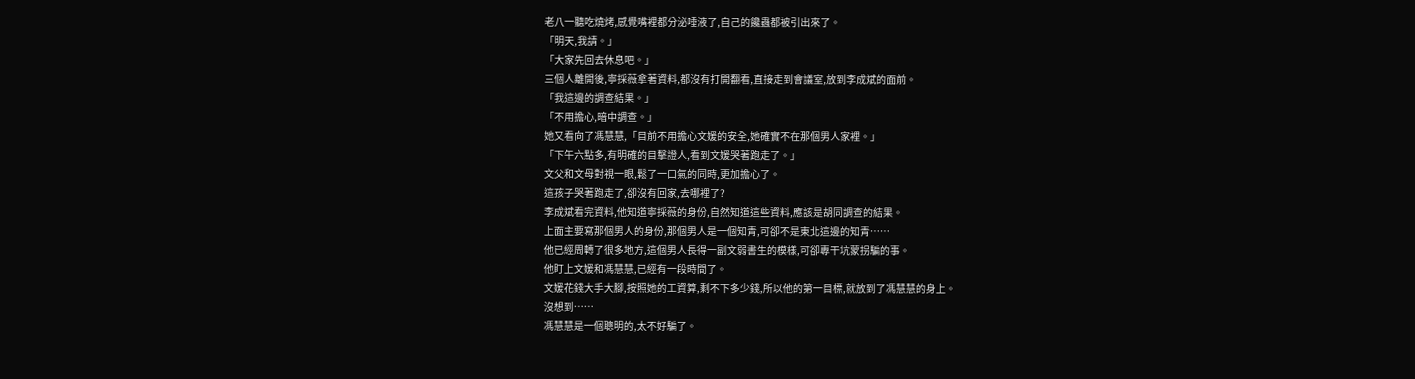老八一聽吃燒烤,感覺嘴裡都分泌唾液了,自己的饞蟲都被引出來了。
「明天,我請。」
「大家先回去休息吧。」
三個人離開後,寧採薇拿著資料,都沒有打開翻看,直接走到會議室,放到李成斌的面前。
「我這邊的調查結果。」
「不用擔心,暗中調查。」
她又看向了馮慧慧,「目前不用擔心文媛的安全,她確實不在那個男人家裡。」
「下午六點多,有明確的目擊證人,看到文媛哭著跑走了。」
文父和文母對視一眼,鬆了一口氣的同時,更加擔心了。
這孩子哭著跑走了,卻沒有回家,去哪裡了?
李成斌看完資料,他知道寧採薇的身份,自然知道這些資料,應該是胡同調查的結果。
上面主要寫那個男人的身份,那個男人是一個知青,可卻不是東北這邊的知青……
他已經周轉了很多地方,這個男人長得一副文弱書生的模樣,可卻專干坑蒙拐騙的事。
他盯上文媛和馮慧慧,已經有一段時間了。
文媛花錢大手大腳,按照她的工資算,剩不下多少錢,所以他的第一目標,就放到了馮慧慧的身上。
沒想到……
馮慧慧是一個聰明的,太不好騙了。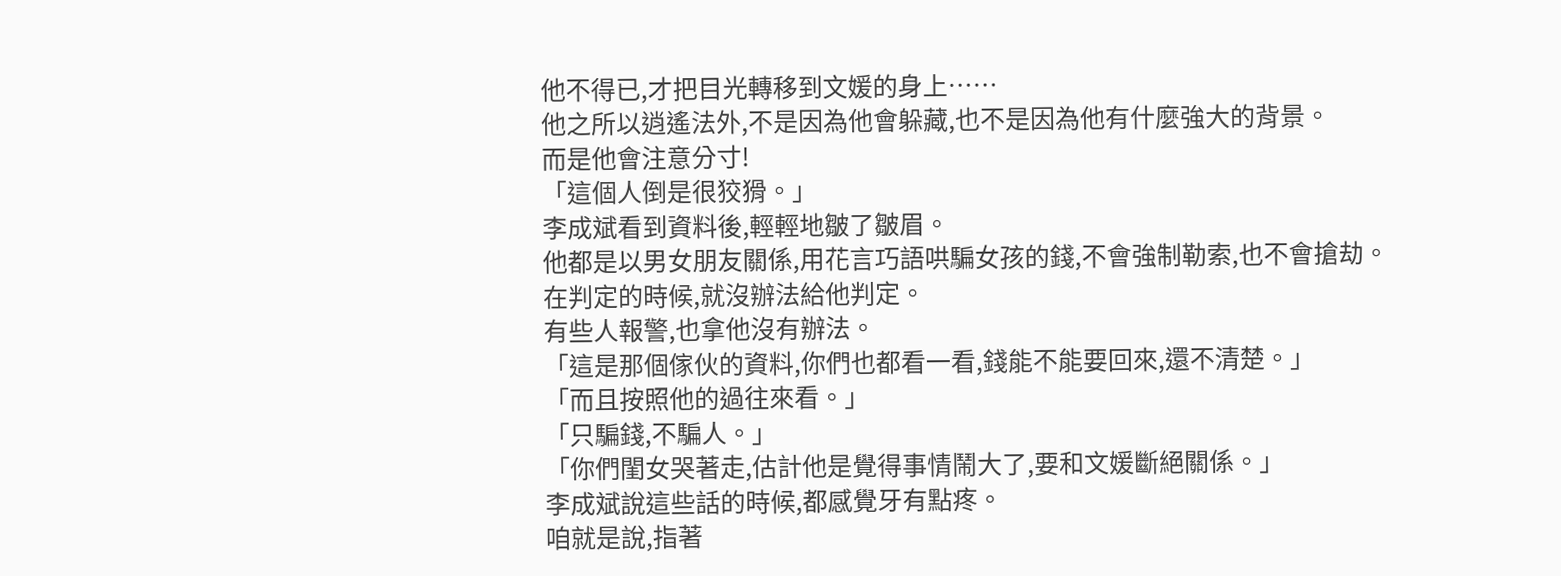他不得已,才把目光轉移到文媛的身上……
他之所以逍遙法外,不是因為他會躲藏,也不是因為他有什麼強大的背景。
而是他會注意分寸!
「這個人倒是很狡猾。」
李成斌看到資料後,輕輕地皺了皺眉。
他都是以男女朋友關係,用花言巧語哄騙女孩的錢,不會強制勒索,也不會搶劫。
在判定的時候,就沒辦法給他判定。
有些人報警,也拿他沒有辦法。
「這是那個傢伙的資料,你們也都看一看,錢能不能要回來,還不清楚。」
「而且按照他的過往來看。」
「只騙錢,不騙人。」
「你們閨女哭著走,估計他是覺得事情鬧大了,要和文媛斷絕關係。」
李成斌說這些話的時候,都感覺牙有點疼。
咱就是說,指著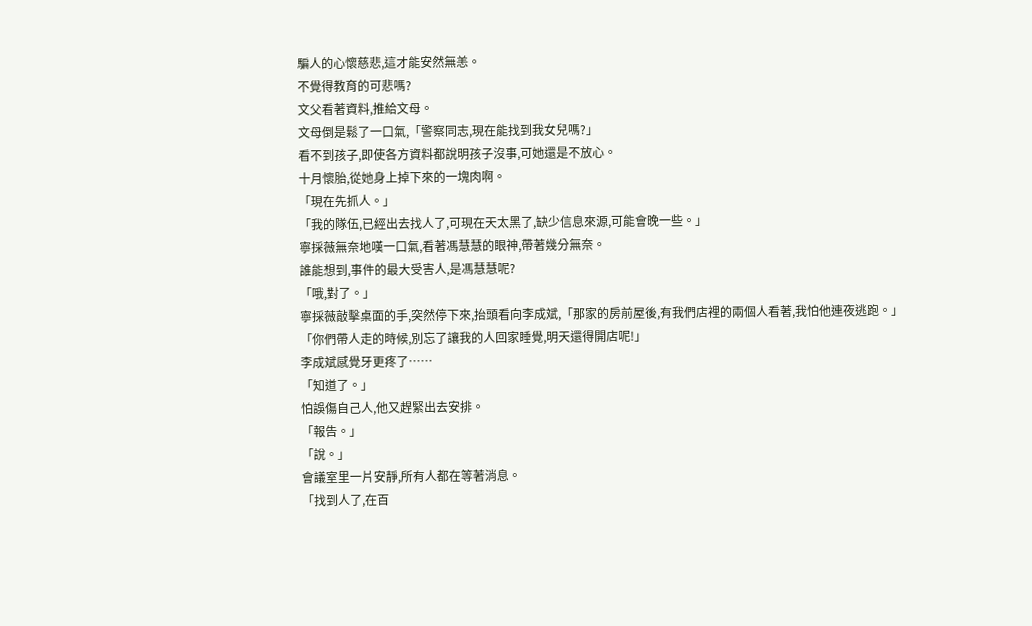騙人的心懷慈悲,這才能安然無恙。
不覺得教育的可悲嗎?
文父看著資料,推給文母。
文母倒是鬆了一口氣,「警察同志,現在能找到我女兒嗎?」
看不到孩子,即使各方資料都說明孩子沒事,可她還是不放心。
十月懷胎,從她身上掉下來的一塊肉啊。
「現在先抓人。」
「我的隊伍,已經出去找人了,可現在天太黑了,缺少信息來源,可能會晚一些。」
寧採薇無奈地嘆一口氣,看著馮慧慧的眼神,帶著幾分無奈。
誰能想到,事件的最大受害人,是馮慧慧呢?
「哦,對了。」
寧採薇敲擊桌面的手,突然停下來,抬頭看向李成斌,「那家的房前屋後,有我們店裡的兩個人看著,我怕他連夜逃跑。」
「你們帶人走的時候,別忘了讓我的人回家睡覺,明天還得開店呢!」
李成斌感覺牙更疼了……
「知道了。」
怕誤傷自己人,他又趕緊出去安排。
「報告。」
「說。」
會議室里一片安靜,所有人都在等著消息。
「找到人了,在百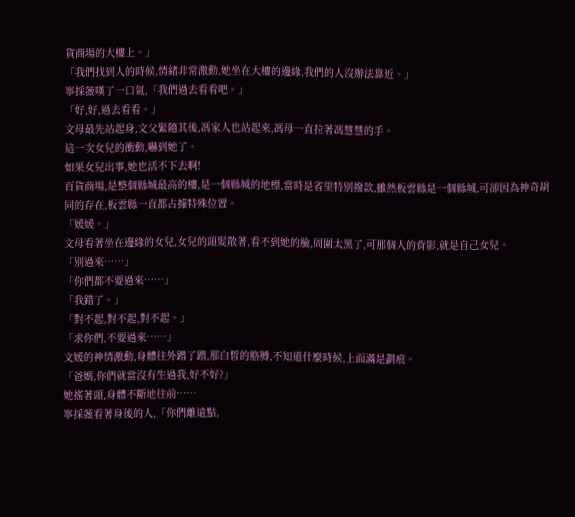貨商場的大樓上。」
「我們找到人的時候,情緒非常激動,她坐在大樓的邊緣,我們的人沒辦法靠近。」
寧採薇嘆了一口氣,「我們過去看看吧。」
「好,好,過去看看。」
文母最先站起身,文父緊隨其後,馮家人也站起來,馮母一直拉著馮慧慧的手。
這一次女兒的衝動,嚇到她了。
如果女兒出事,她也活不下去啊!
百貨商場,是整個縣城最高的樓,是一個縣城的地標,當時是省里特別撥款,雖然板雲縣是一個縣城,可卻因為神奇胡同的存在,板雲縣一直都占據特殊位置。
「媛媛。」
文母看著坐在邊緣的女兒,女兒的頭髮散著,看不到她的臉,周圍太黑了,可那個人的背影,就是自己女兒。
「別過來……」
「你們都不要過來……」
「我錯了。」
「對不起,對不起,對不起。」
「求你們,不要過來……」
文媛的神情激動,身體往外蹭了蹭,那白皙的胳膊,不知道什麼時候,上面滿是劃痕。
「爸媽,你們就當沒有生過我,好不好?」
她搖著頭,身體不斷地往前……
寧採薇看著身後的人,「你們離遠點,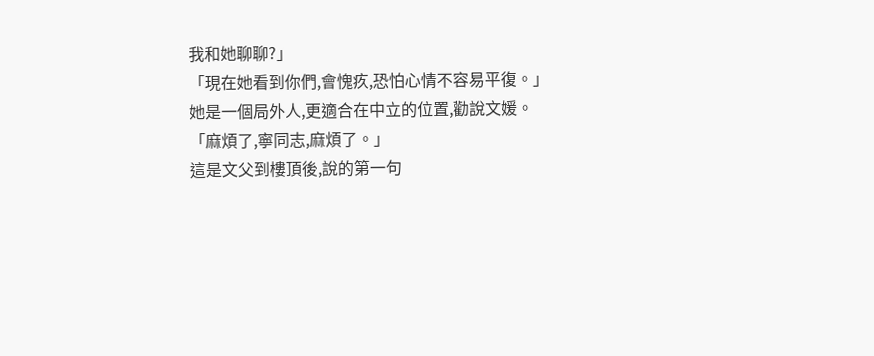我和她聊聊?」
「現在她看到你們,會愧疚,恐怕心情不容易平復。」
她是一個局外人,更適合在中立的位置,勸說文媛。
「麻煩了,寧同志,麻煩了。」
這是文父到樓頂後,說的第一句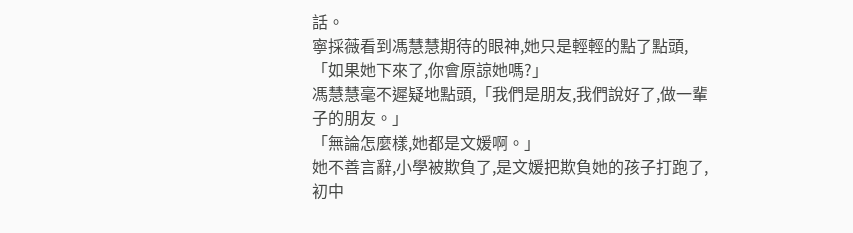話。
寧採薇看到馮慧慧期待的眼神,她只是輕輕的點了點頭,「如果她下來了,你會原諒她嗎?」
馮慧慧毫不遲疑地點頭,「我們是朋友,我們說好了,做一輩子的朋友。」
「無論怎麼樣,她都是文媛啊。」
她不善言辭,小學被欺負了,是文媛把欺負她的孩子打跑了,初中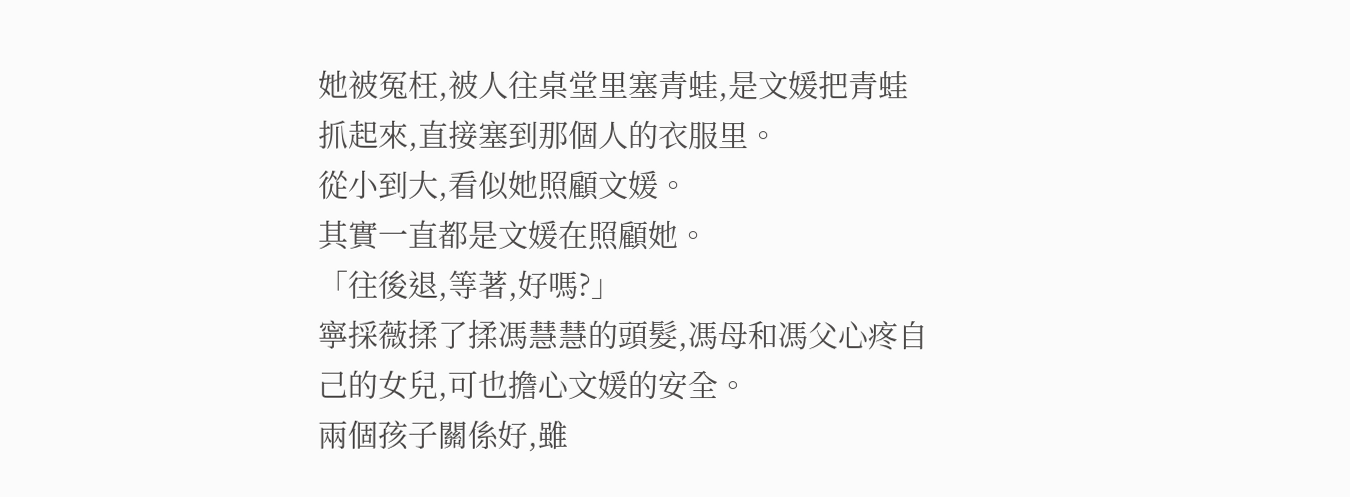她被冤枉,被人往桌堂里塞青蛙,是文媛把青蛙抓起來,直接塞到那個人的衣服里。
從小到大,看似她照顧文媛。
其實一直都是文媛在照顧她。
「往後退,等著,好嗎?」
寧採薇揉了揉馮慧慧的頭髮,馮母和馮父心疼自己的女兒,可也擔心文媛的安全。
兩個孩子關係好,雖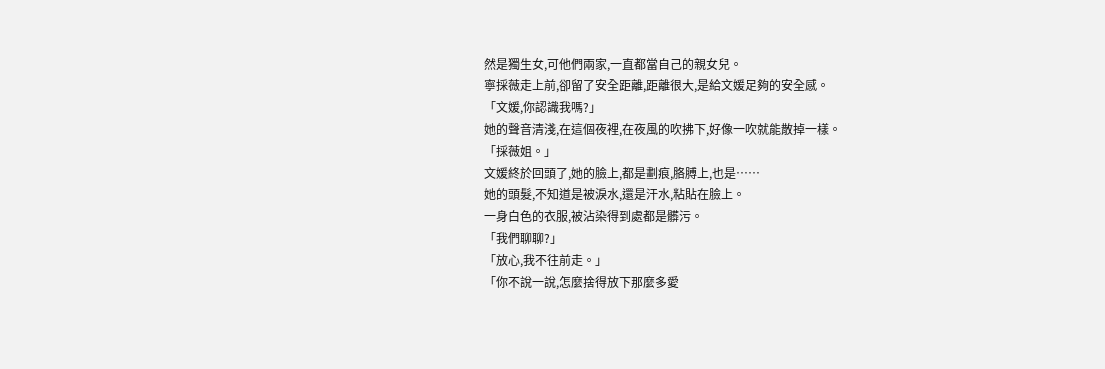然是獨生女,可他們兩家,一直都當自己的親女兒。
寧採薇走上前,卻留了安全距離,距離很大,是給文媛足夠的安全感。
「文媛,你認識我嗎?」
她的聲音清淺,在這個夜裡,在夜風的吹拂下,好像一吹就能散掉一樣。
「採薇姐。」
文媛終於回頭了,她的臉上,都是劃痕,胳膊上,也是……
她的頭髮,不知道是被淚水,還是汗水,粘貼在臉上。
一身白色的衣服,被沾染得到處都是髒污。
「我們聊聊?」
「放心,我不往前走。」
「你不說一說,怎麼捨得放下那麼多愛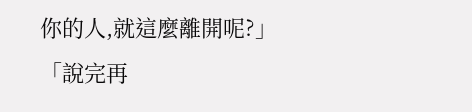你的人,就這麼離開呢?」
「說完再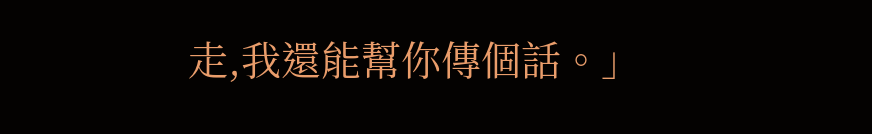走,我還能幫你傳個話。」